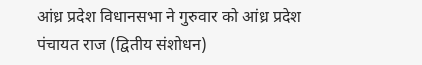आंध्र प्रदेश विधानसभा ने गुरुवार को आंध्र प्रदेश पंचायत राज (द्वितीय संशोधन)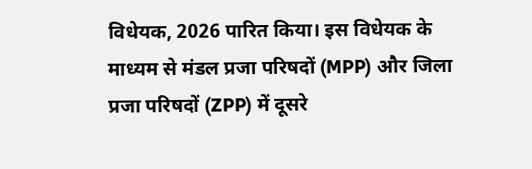विधेयक, 2026 पारित किया। इस विधेयक के माध्यम से मंडल प्रजा परिषदों (MPP) और जिला प्रजा परिषदों (ZPP) में दूसरे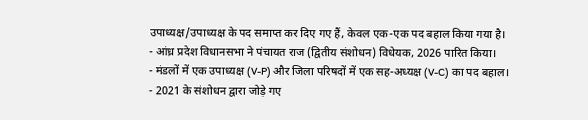उपाध्यक्ष/उपाध्यक्ष के पद समाप्त कर दिए गए हैं, केवल एक-एक पद बहाल किया गया है।
- आंध्र प्रदेश विधानसभा ने पंचायत राज (द्वितीय संशोधन) विधेयक, 2026 पारित किया।
- मंडलों में एक उपाध्यक्ष (V-P) और जिला परिषदों में एक सह-अध्यक्ष (V-C) का पद बहाल।
- 2021 के संशोधन द्वारा जोड़े गए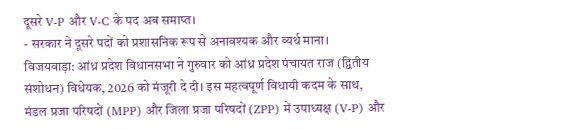दूसरे V-P और V-C के पद अब समाप्त।
- सरकार ने दूसरे पदों को प्रशासनिक रूप से अनावश्यक और व्यर्थ माना।
विजयवाड़ा: आंध्र प्रदेश विधानसभा ने गुरुवार को आंध्र प्रदेश पंचायत राज (द्वितीय संशोधन) विधेयक, 2026 को मंजूरी दे दी। इस महत्वपूर्ण विधायी कदम के साथ, मंडल प्रजा परिषदों (MPP) और जिला प्रजा परिषदों (ZPP) में उपाध्यक्ष (V-P) और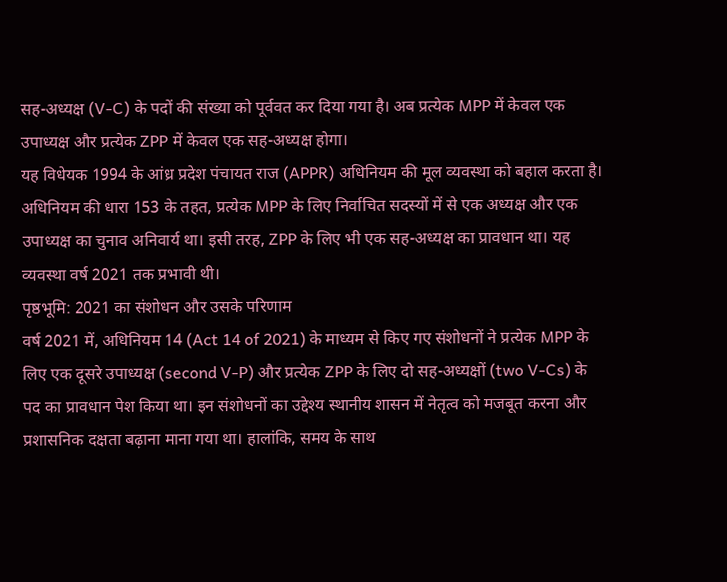सह-अध्यक्ष (V-C) के पदों की संख्या को पूर्ववत कर दिया गया है। अब प्रत्येक MPP में केवल एक उपाध्यक्ष और प्रत्येक ZPP में केवल एक सह-अध्यक्ष होगा।
यह विधेयक 1994 के आंध्र प्रदेश पंचायत राज (APPR) अधिनियम की मूल व्यवस्था को बहाल करता है। अधिनियम की धारा 153 के तहत, प्रत्येक MPP के लिए निर्वाचित सदस्यों में से एक अध्यक्ष और एक उपाध्यक्ष का चुनाव अनिवार्य था। इसी तरह, ZPP के लिए भी एक सह-अध्यक्ष का प्रावधान था। यह व्यवस्था वर्ष 2021 तक प्रभावी थी।
पृष्ठभूमि: 2021 का संशोधन और उसके परिणाम
वर्ष 2021 में, अधिनियम 14 (Act 14 of 2021) के माध्यम से किए गए संशोधनों ने प्रत्येक MPP के लिए एक दूसरे उपाध्यक्ष (second V-P) और प्रत्येक ZPP के लिए दो सह-अध्यक्षों (two V-Cs) के पद का प्रावधान पेश किया था। इन संशोधनों का उद्देश्य स्थानीय शासन में नेतृत्व को मजबूत करना और प्रशासनिक दक्षता बढ़ाना माना गया था। हालांकि, समय के साथ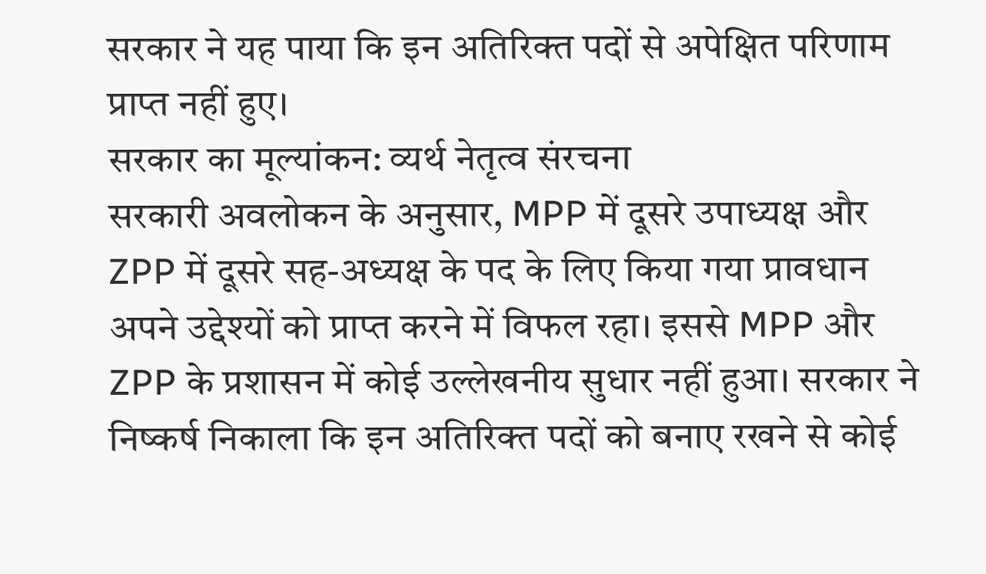सरकार ने यह पाया कि इन अतिरिक्त पदों से अपेक्षित परिणाम प्राप्त नहीं हुए।
सरकार का मूल्यांकन: व्यर्थ नेतृत्व संरचना
सरकारी अवलोकन के अनुसार, MPP में दूसरे उपाध्यक्ष और ZPP में दूसरे सह-अध्यक्ष के पद के लिए किया गया प्रावधान अपने उद्देश्यों को प्राप्त करने में विफल रहा। इससे MPP और ZPP के प्रशासन में कोई उल्लेखनीय सुधार नहीं हुआ। सरकार ने निष्कर्ष निकाला कि इन अतिरिक्त पदों को बनाए रखने से कोई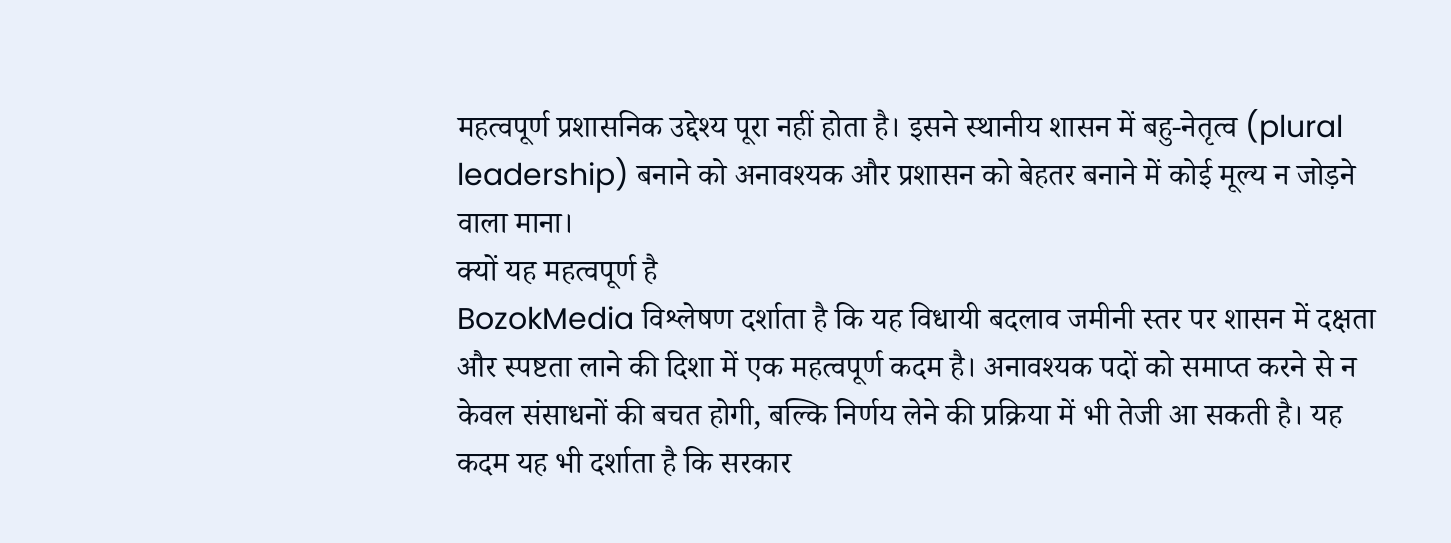महत्वपूर्ण प्रशासनिक उद्देश्य पूरा नहीं होता है। इसने स्थानीय शासन में बहु-नेतृत्व (plural leadership) बनाने को अनावश्यक और प्रशासन को बेहतर बनाने में कोई मूल्य न जोड़ने वाला माना।
क्यों यह महत्वपूर्ण है
BozokMedia विश्लेषण दर्शाता है कि यह विधायी बदलाव जमीनी स्तर पर शासन में दक्षता और स्पष्टता लाने की दिशा में एक महत्वपूर्ण कदम है। अनावश्यक पदों को समाप्त करने से न केवल संसाधनों की बचत होगी, बल्कि निर्णय लेने की प्रक्रिया में भी तेजी आ सकती है। यह कदम यह भी दर्शाता है कि सरकार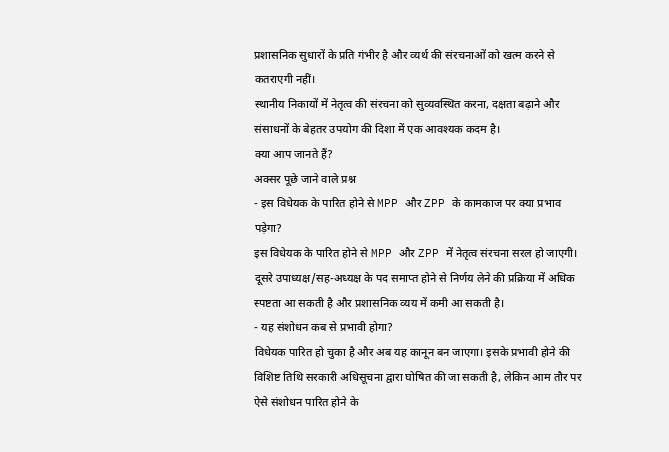प्रशासनिक सुधारों के प्रति गंभीर है और व्यर्थ की संरचनाओं को खत्म करने से कतराएगी नहीं।
स्थानीय निकायों में नेतृत्व की संरचना को सुव्यवस्थित करना, दक्षता बढ़ाने और संसाधनों के बेहतर उपयोग की दिशा में एक आवश्यक कदम है।
क्या आप जानते हैं?
अक्सर पूछे जाने वाले प्रश्न
- इस विधेयक के पारित होने से MPP और ZPP के कामकाज पर क्या प्रभाव पड़ेगा?
इस विधेयक के पारित होने से MPP और ZPP में नेतृत्व संरचना सरल हो जाएगी। दूसरे उपाध्यक्ष/सह-अध्यक्ष के पद समाप्त होने से निर्णय लेने की प्रक्रिया में अधिक स्पष्टता आ सकती है और प्रशासनिक व्यय में कमी आ सकती है।
- यह संशोधन कब से प्रभावी होगा?
विधेयक पारित हो चुका है और अब यह कानून बन जाएगा। इसके प्रभावी होने की विशिष्ट तिथि सरकारी अधिसूचना द्वारा घोषित की जा सकती है, लेकिन आम तौर पर ऐसे संशोधन पारित होने के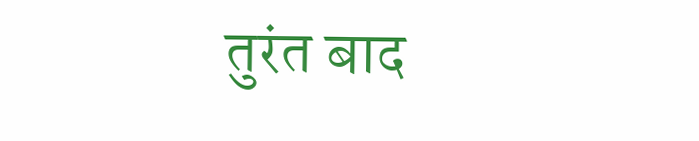तुरंत बाद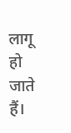लागू हो जाते हैं।